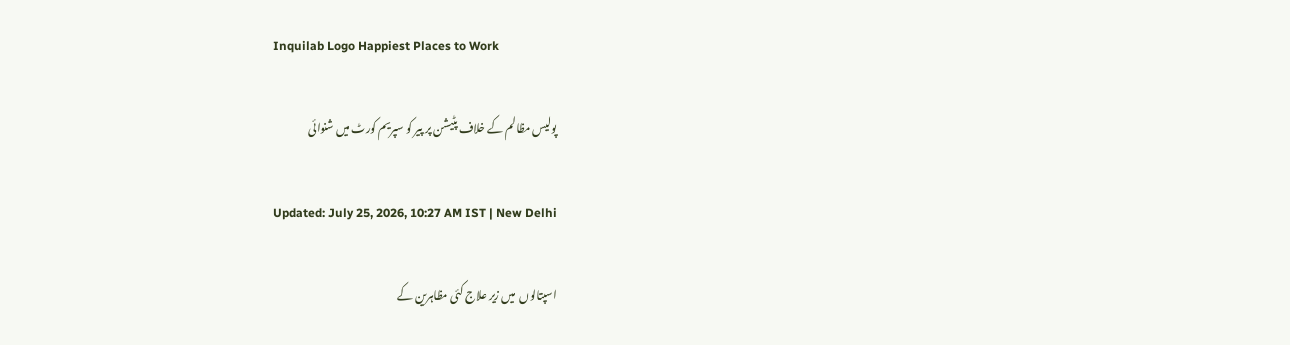Inquilab Logo Happiest Places to Work

پولیس مظالم کے خلاف پٹیشن پر پیر کو سپریم کورٹ میں شنوائی

Updated: July 25, 2026, 10:27 AM IST | New Delhi

اسپتالوں  میں زیر علاج کئی مظاہرین کے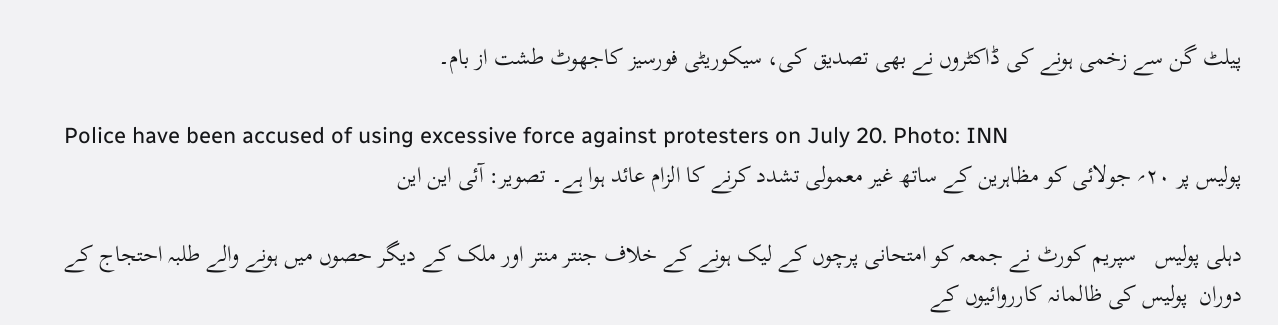پیلٹ گن سے زخمی ہونے کی ڈاکٹروں نے بھی تصدیق کی، سیکوریٹی فورسیز کاجھوٹ طشت از بام۔

Police have been accused of using excessive force against protesters on July 20. Photo: INN
پولیس پر ۲۰؍ جولائی کو مظاہرین کے ساتھ غیر معمولی تشدد کرنے کا الزام عائد ہوا ہے۔ تصویر: آئی این این

دہلی پولیس   سپریم کورٹ نے جمعہ کو امتحانی پرچوں کے لیک ہونے کے خلاف جنتر منتر اور ملک کے دیگر حصوں میں ہونے والے طلبہ احتجاج کے دوران  پولیس کی ظالمانہ کارروائیوں کے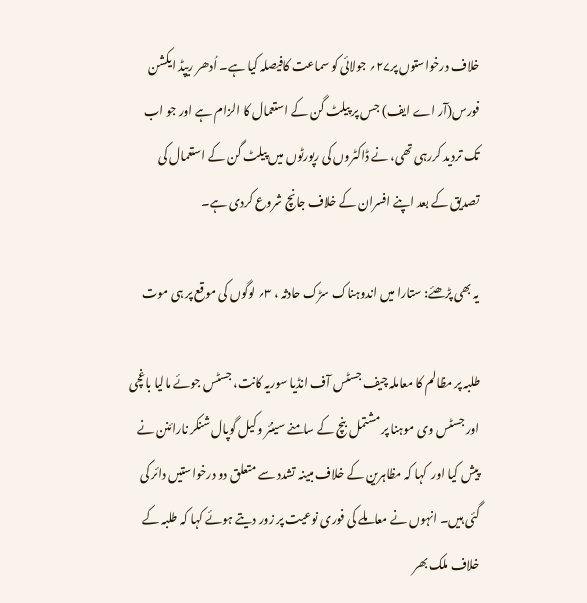خلاف درخواستوں پر۲۷؍ جولائی کو سماعت کافیصلہ کیا ہے۔ اُدھر ریپڈ ایکشن فورس(آر اے ایف) جس پر پیلٹ گن کے استعمال کا الزام ہے اور جو اب تک تردید کررہی تھی، نے ڈاکٹروں کی رپورٹوں میں پیلٹ گن کے استعمال کی تصدیق کے بعد اپنے افسران کے خلاف جانچ شروع کردی ہے۔

یہ بھی پڑھئے: ستارا میں اندوہناک سڑک حادثہ ، ۳؍ لوگوں کی موقع پر ہی موت

طلبہ پر مظالم کا معاملہ چیف جسٹس آف انڈیا سوریہ کانت، جسٹس جوئے مالیا باغچی اور جسٹس وی موہنا پر مشتمل بنچ کے سامنے سینئر وکیل گوپال شنکر نارائنن نے  پیش کیا اور  کہا کہ مظاہرین کے خلاف مبینہ تشدد سے متعلق دو درخواستیں دائر کی گئی ہیں۔ انہوں نے معاملے کی فوری نوعیت پر زور دیتے ہوئے کہا کہ طلبہ کے خلاف ملک بھر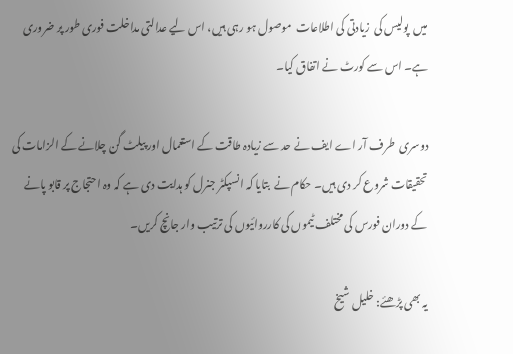میں  پولیس کی  زیادتی کی اطلاعات  موصول ہو رہی ہیں، اس لیے عدالتی مداخلت فوری طور پر ضروری ہے۔ اس سے کورٹ نے اتفاق کیا۔

دوسری  طرف آر اے ایف نے حد سے زیادہ طاقت کے استعمال اور پیلٹ گن چلانے کے الزامات کی تحقیقات شروع کر دی ہیں۔ حکام نے  بتایا کہ انسپکٹر جنرل کو ہدایت دی ہے کہ وہ احتجاج پر قابو پانے کے دوران فورس کی مختلف ٹیموں کی کارروائیوں کی ترتیب وار جانچ کریں۔

یہ بھی پڑھئے: خلیل شیخ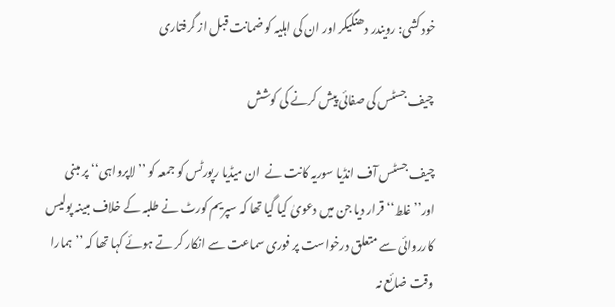خود کشی: رویندر دھنگیکر اور ان کی اہلیہ کو ضمانت قبل از گرفتاری

 چیف جسٹس کی صفائی پیش کرنے کی کوشش

چیف جسٹس آف انڈیا سوریہ کانت نے  ان میڈیا رپورٹس کو جمعہ کو ’’لاپرواہی‘‘ پر مبنی  اور’’غلط‘‘ قرار دیا جن میں دعویٰ کیا گیا تھا کہ سپریم کورٹ نے طلبہ کے خلاف مبینہ پولیس کارروائی سے متعلق درخواست پر فوری سماعت سے انکار کر تے ہوئے کہا تھا کہ ’’ہمارا وقت ضائع نہ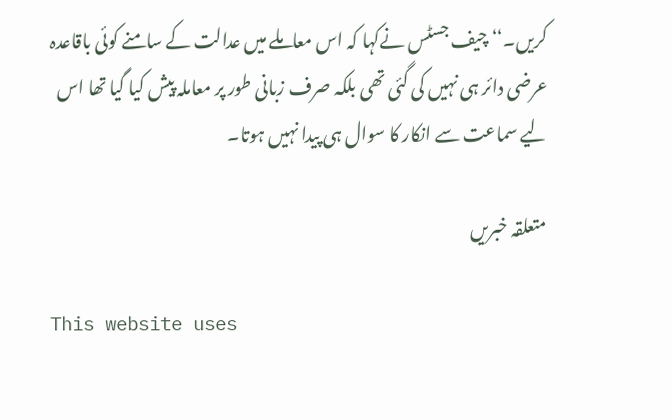کریں۔‘‘ چیف جسٹس نےکہا کہ اس معاملے میں عدالت کے سامنے کوئی باقاعدہ عرضی دائر ہی نہیں کی گئی تھی بلکہ صرف زبانی طور پر معاملہ پیش کیا گیا تھا اس لیے سماعت سے انکار کا سوال ہی پیدا نہیں ہوتا۔

متعلقہ خبریں

This website uses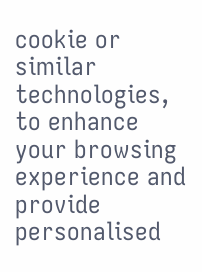cookie or similar technologies, to enhance your browsing experience and provide personalised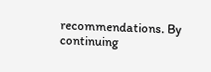recommendations. By continuing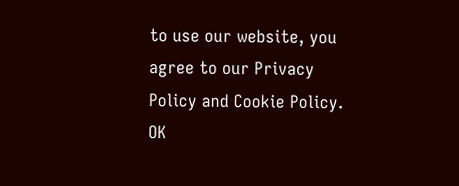to use our website, you agree to our Privacy Policy and Cookie Policy. OK